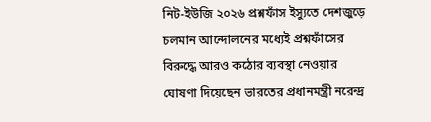নিট-ইউজি ২০২৬ প্রশ্নফাঁস ইস্যুতে দেশজুড়ে চলমান আন্দোলনের মধ্যেই প্রশ্নফাঁসের বিরুদ্ধে আরও কঠোর ব্যবস্থা নেওয়ার ঘোষণা দিয়েছেন ভারতের প্রধানমন্ত্রী নরেন্দ্র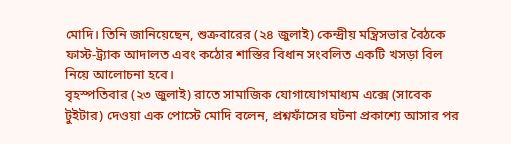মোদি। তিনি জানিয়েছেন, শুক্রবারের (২৪ জুলাই) কেন্দ্রীয় মন্ত্রিসভার বৈঠকে ফাস্ট-ট্র্যাক আদালত এবং কঠোর শাস্তির বিধান সংবলিত একটি খসড়া বিল নিয়ে আলোচনা হবে।
বৃহস্পতিবার (২৩ জুলাই) রাতে সামাজিক যোগাযোগমাধ্যম এক্সে (সাবেক টুইটার) দেওয়া এক পোস্টে মোদি বলেন, প্রশ্নফাঁসের ঘটনা প্রকাশ্যে আসার পর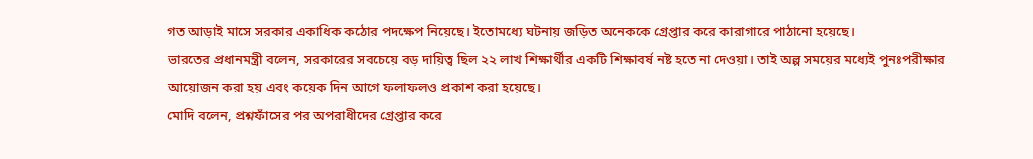গত আড়াই মাসে সরকার একাধিক কঠোর পদক্ষেপ নিয়েছে। ইতোমধ্যে ঘটনায় জড়িত অনেককে গ্রেপ্তার করে কারাগারে পাঠানো হয়েছে।
ভারতের প্রধানমন্ত্রী বলেন, সরকারের সবচেয়ে বড় দায়িত্ব ছিল ২২ লাখ শিক্ষার্থীর একটি শিক্ষাবর্ষ নষ্ট হতে না দেওয়া। তাই অল্প সময়ের মধ্যেই পুনঃপরীক্ষার আয়োজন করা হয় এবং কয়েক দিন আগে ফলাফলও প্রকাশ করা হয়েছে।
মোদি বলেন, প্রশ্নফাঁসের পর অপরাধীদের গ্রেপ্তার করে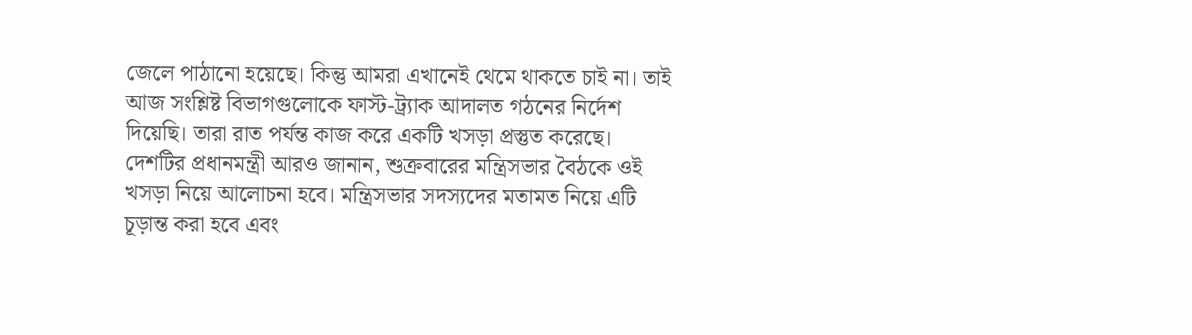জেলে পাঠানো হয়েছে। কিন্তু আমরা এখানেই থেমে থাকতে চাই না। তাই আজ সংশ্লিষ্ট বিভাগগুলোকে ফাস্ট-ট্র্যাক আদালত গঠনের নির্দেশ দিয়েছি। তারা রাত পর্যন্ত কাজ করে একটি খসড়া প্রস্তুত করেছে।
দেশটির প্রধানমন্ত্রী আরও জানান, শুক্রবারের মন্ত্রিসভার বৈঠকে ওই খসড়া নিয়ে আলোচনা হবে। মন্ত্রিসভার সদস্যদের মতামত নিয়ে এটি চূড়ান্ত করা হবে এবং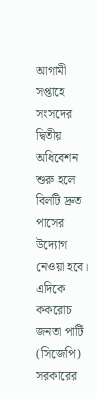আগামী সপ্তাহে সংসদের দ্বিতীয় অধিবেশন শুরু হলে বিলটি দ্রুত পাসের উদ্যোগ নেওয়া হবে।
এদিকে ককরোচ জনতা পার্টি (সিজেপি) সরকারের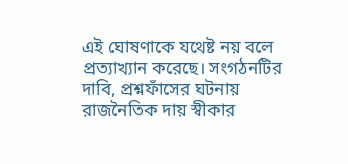এই ঘোষণাকে যথেষ্ট নয় বলে প্রত্যাখ্যান করেছে। সংগঠনটির দাবি, প্রশ্নফাঁসের ঘটনায় রাজনৈতিক দায় স্বীকার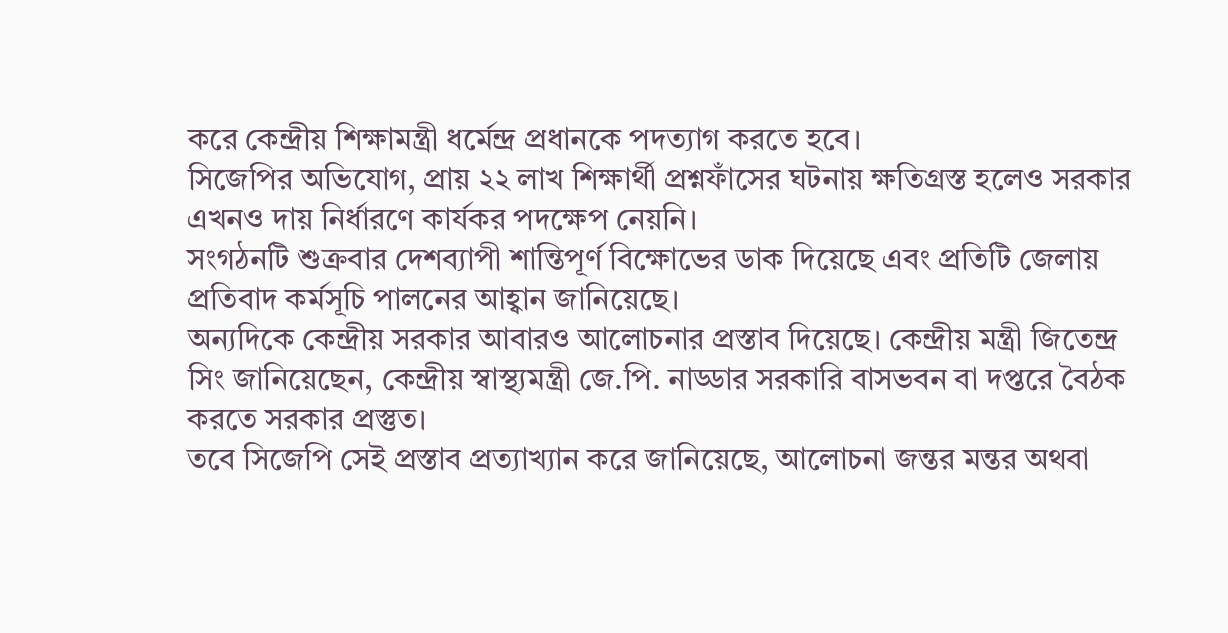করে কেন্দ্রীয় শিক্ষামন্ত্রী ধর্মেন্দ্র প্রধানকে পদত্যাগ করতে হবে।
সিজেপির অভিযোগ, প্রায় ২২ লাখ শিক্ষার্থী প্রশ্নফাঁসের ঘটনায় ক্ষতিগ্রস্ত হলেও সরকার এখনও দায় নির্ধারণে কার্যকর পদক্ষেপ নেয়নি।
সংগঠনটি শুক্রবার দেশব্যাপী শান্তিপূর্ণ বিক্ষোভের ডাক দিয়েছে এবং প্রতিটি জেলায় প্রতিবাদ কর্মসূচি পালনের আহ্বান জানিয়েছে।
অন্যদিকে কেন্দ্রীয় সরকার আবারও আলোচনার প্রস্তাব দিয়েছে। কেন্দ্রীয় মন্ত্রী জিতেন্দ্র সিং জানিয়েছেন, কেন্দ্রীয় স্বাস্থ্যমন্ত্রী জে.পি. নাড্ডার সরকারি বাসভবন বা দপ্তরে বৈঠক করতে সরকার প্রস্তুত।
তবে সিজেপি সেই প্রস্তাব প্রত্যাখ্যান করে জানিয়েছে, আলোচনা জন্তর মন্তর অথবা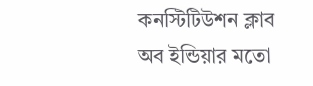কনস্টিটিউশন ক্লাব অব ইন্ডিয়ার মতো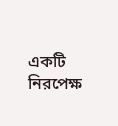একটি নিরপেক্ষ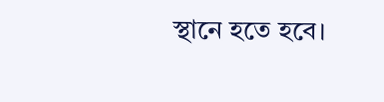স্থানে হতে হবে।